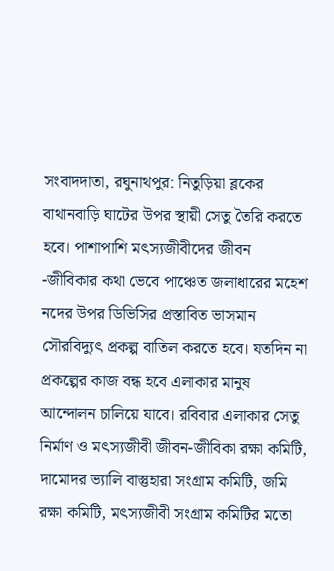সংবাদদাতা, রঘুনাথপুর: নিতুড়িয়া ব্লকের বাথানবাড়ি ঘাটের উপর স্থায়ী সেতু তৈরি করতে হবে। পাশাপাশি মৎস্যজীবীদের জীবন -জীবিকার কথা ভেবে পাঞ্চেত জলাধারের মহেশ নদের উপর ডিভিসির প্রস্তাবিত ভাসমান সৌরবিদ্যুৎ প্রকল্প বাতিল করতে হবে। যতদিন না প্রকল্পের কাজ বন্ধ হবে এলাকার মানুষ আন্দোলন চালিয়ে যাবে। রবিবার এলাকার সেতু নির্মাণ ও মৎস্যজীবী জীবন-জীবিকা রক্ষা কমিটি, দামোদর ভ্যালি বাস্তুহারা সংগ্রাম কমিটি, জমি রক্ষা কমিটি, মৎস্যজীবী সংগ্রাম কমিটির মতো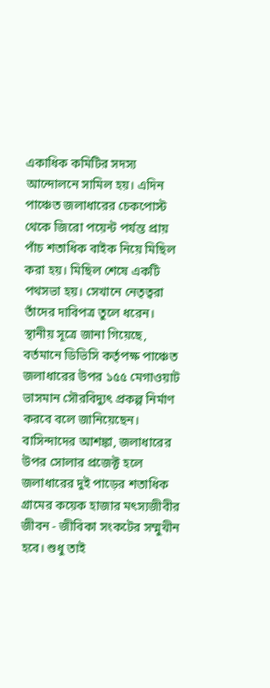একাধিক কমিটির সদস্য আন্দোলনে সামিল হয়। এদিন পাঞ্চেত জলাধারের চেকপোস্ট থেকে জিরো পয়েন্ট পর্যন্ত প্রায় পাঁচ শতাধিক বাইক নিয়ে মিছিল করা হয়। মিছিল শেষে একটি পথসভা হয়। সেখানে নেতৃত্বরা তাঁদের দাবিপত্র তুলে ধরেন।
স্থানীয় সূত্রে জানা গিয়েছে, বর্তমানে ডিভিসি কর্তৃপক্ষ পাঞ্চেত জলাধারের উপর ১৫৫ মেগাওয়াট ভাসমান সৌরবিদ্যুৎ প্রকল্প নির্মাণ করবে বলে জানিয়েছেন। বাসিন্দাদের আশঙ্কা, জলাধারের উপর সোলার প্রজেক্ট হলে জলাধারের দুই পাড়ের শতাধিক গ্রামের কয়েক হাজার মৎস্যজীবীর জীবন - জীবিকা সংকটের সম্মুখীন হবে। শুধু তাই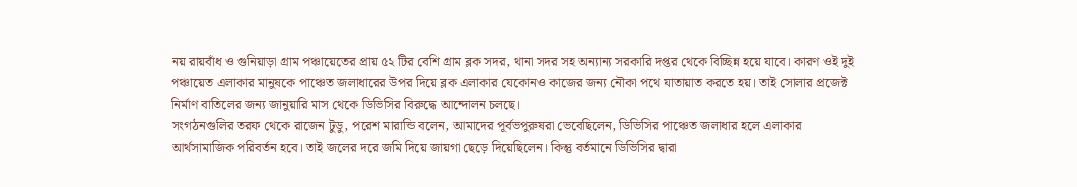নয় রায়বাঁধ ও গুনিয়াড়া গ্রাম পঞ্চায়েতের প্রায় ৫২ টির বেশি গ্রাম ব্লক সদর, থানা সদর সহ অন্যান্য সরকারি দপ্তর থেকে বিচ্ছিন্ন হয়ে যাবে। কারণ ওই দুই পঞ্চায়েত এলাকার মানুষকে পাঞ্চেত জলাধারের উপর দিয়ে ব্লক এলাকার যেকোনও কাজের জন্য নৌকা পথে যাতায়াত করতে হয়। তাই সোলার প্রজেক্ট নির্মাণ বাতিলের জন্য জানুয়ারি মাস থেকে ডিভিসির বিরুদ্ধে আন্দোলন চলছে।
সংগঠনগুলির তরফ থেকে রাজেন টুডু, পরেশ মারান্ডি বলেন, আমাদের পূর্বভপুরুষরা ভেবেছিলেন, ডিভিসির পাঞ্চেত জলাধার হলে এলাকার আর্থসামাজিক পরিবর্তন হবে। তাই জলের দরে জমি দিয়ে জায়গা ছেড়ে দিয়েছিলেন। কিন্তু বর্তমানে ডিভিসির দ্বারা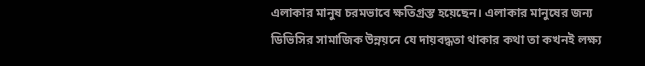এলাকার মানুষ চরমভাবে ক্ষতিগ্রস্ত হয়েছেন। এলাকার মানুষের জন্য ডিভিসির সামাজিক উন্নয়নে যে দায়বদ্ধতা থাকার কথা তা কখনই লক্ষ্য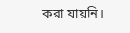করা যায়নি।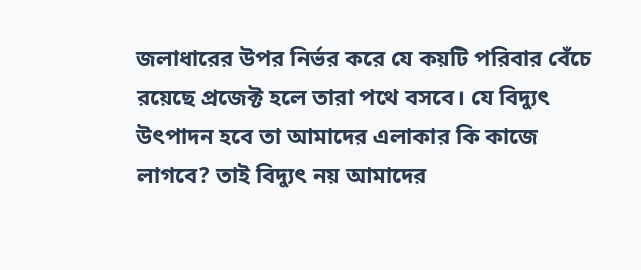জলাধারের উপর নির্ভর করে যে কয়টি পরিবার বেঁচে রয়েছে প্রজেক্ট হলে তারা পথে বসবে। যে বিদ্যুৎ উৎপাদন হবে তা আমাদের এলাকার কি কাজে লাগবে? তাই বিদ্যুৎ নয় আমাদের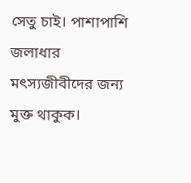সেতু চাই। পাশাপাশি জলাধার মৎস্যজীবীদের জন্য মুক্ত থাকুক।